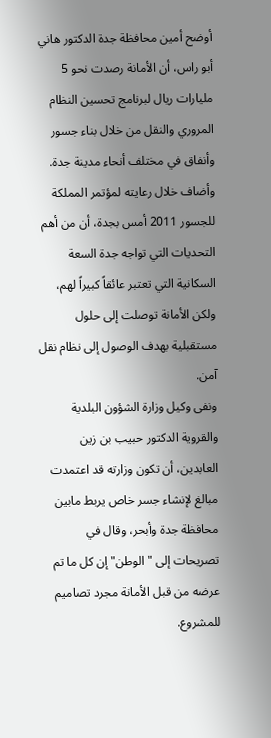أوضح أمين محافظة جدة الدكتور هاني أبو راس، أن الأمانة رصدت نحو 5 مليارات ريال لبرنامج تحسين النظام المروري والنقل من خلال بناء جسور وأنفاق في مختلف أنحاء مدينة جدة.
وأضاف خلال رعايته لمؤتمر المملكة للجسور 2011 أمس بجدة، أن من أهم التحديات التي تواجه جدة السعة السكانية التي تعتبر عائقاً كبيراً لهم، ولكن الأمانة توصلت إلى حلول مستقبلية بهدف الوصول إلى نظام نقل آمن.
ونفى وكيل وزارة الشؤون البلدية والقروية الدكتور حبيب بن زين العابدين، أن تكون وزارته قد اعتمدت مبالغ لإنشاء جسر خاص يربط مابين محافظة جدة وأبحر، وقال في تصريحات إلى "الوطن" إن كل ما تم عرضه من قبل الأمانة مجرد تصاميم للمشروع.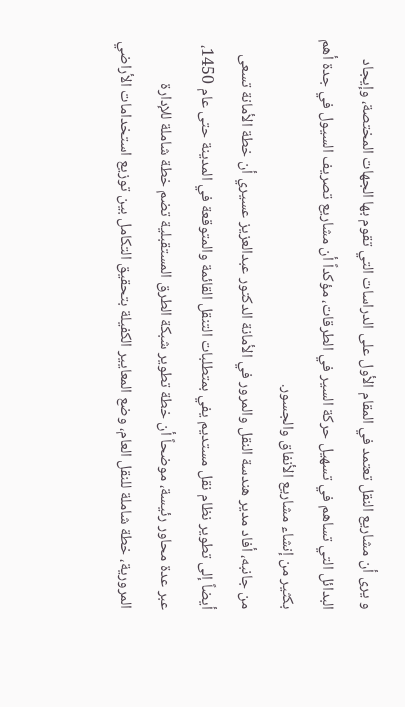و يرى أن مشاريع النقل تعتمد في المقام الأول على الدراسات التي تقوم بها الجهات المختصة، وإيجاد البدائل التي تساهم في تسهيل حركة السير في الطرقات، مؤكداً أن مشاريع تصريف السيول في جدة أهم بكثير من إنشاء مشاريع الأنفاق والجسور.
من جانبه، أفاد مدير هندسة النقل والمرور في الأمانة الدكتور عبدالعزيز عسيري أن خطة الأمانة تسعى أيضاً إلى تطوير نظام نقل مستديم يفي بمتطلبات التنقل القائمة والمتوقعة في المدينة حتى عام 1450، عبر عدة محاور رئيسة، موضحاً أن خطة تطوير شبكة الطرق المستقبلية تضم خطة شاملة للإدارة المرورية، خطة شاملة للنقل العام، وضع المعايير الكفيلة بتحقيق التكامل بين توزيع استخدامات الأراضي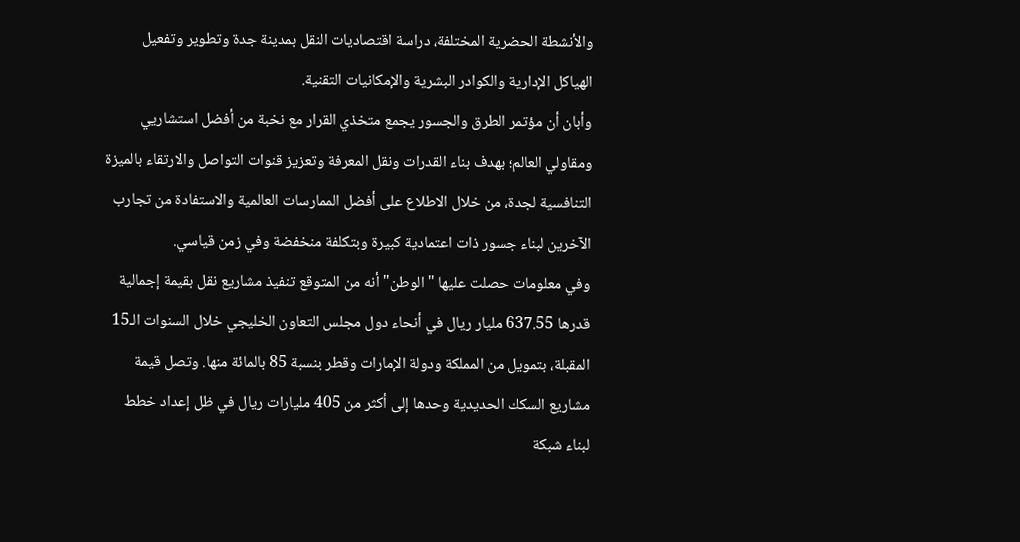والأنشطة الحضرية المختلفة، دراسة اقتصاديات النقل بمدينة جدة وتطوير وتفعيل الهياكل الإدارية والكوادر البشرية والإمكانيات التقنية.
وأبان أن مؤتمر الطرق والجسور يجمع متخذي القرار مع نخبة من أفضل استشاريي ومقاولي العالم؛ بهدف بناء القدرات ونقل المعرفة وتعزيز قنوات التواصل والارتقاء بالميزة التنافسية لجدة، من خلال الاطلاع على أفضل الممارسات العالمية والاستفادة من تجارب الآخرين لبناء جسور ذات اعتمادية كبيرة وبتكلفة منخفضة وفي زمن قياسي.
وفي معلومات حصلت عليها "الوطن" أنه من المتوقع تنفيذ مشاريع نقل بقيمة إجمالية قدرها 637.55 مليار ريال في أنحاء دول مجلس التعاون الخليجي خلال السنوات الـ15 المقبلة، بتمويل من المملكة ودولة الإمارات وقطر بنسبة 85 بالمائة منها. وتصل قيمة مشاريع السكك الحديدية وحدها إلى أكثر من 405 مليارات ريال في ظل إعداد خطط لبناء شبكة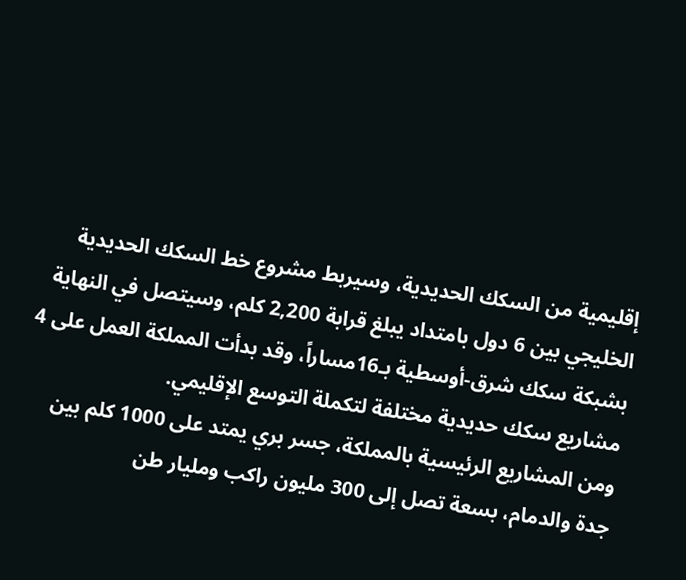إقليمية من السكك الحديدية، وسيربط مشروع خط السكك الحديدية الخليجي بين 6 دول بامتداد يبلغ قرابة 2,200 كلم، وسيتصل في النهاية بشبكة سكك شرق-أوسطية بـ16مساراً، وقد بدأت المملكة العمل على 4 مشاريع سكك حديدية مختلفة لتكملة التوسع الإقليمي.
ومن المشاريع الرئيسية بالمملكة، جسر بري يمتد على 1000 كلم بين جدة والدمام، بسعة تصل إلى 300 مليون راكب ومليار طن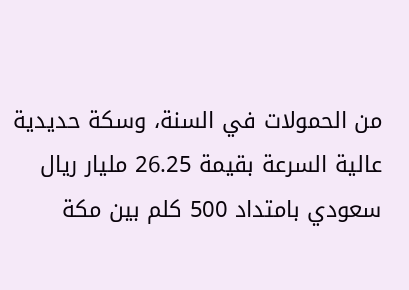من الحمولات في السنة، وسكة حديدية عالية السرعة بقيمة 26.25 مليار ريال سعودي بامتداد 500 كلم بين مكة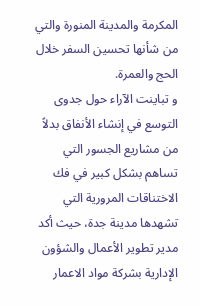المكرمة والمدينة المنورة والتي من شأنها تحسين السفر خلال الحج والعمرة.
و تباينت الآراء حول جدوى التوسع في إنشاء الأنفاق بدلاً من مشاريع الجسور التي تساهم بشكل كبير في فك الاختناقات المرورية التي تشهدها مدينة جدة، حيث أكد مدير تطوير الأعمال والشؤون الإدارية بشركة مواد الاعمار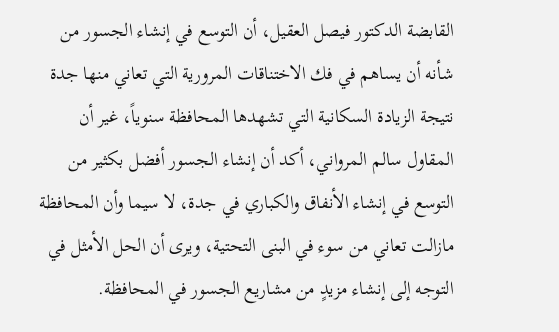القابضة الدكتور فيصل العقيل، أن التوسع في إنشاء الجسور من شأنه أن يساهم في فك الاختناقات المرورية التي تعاني منها جدة نتيجة الزيادة السكانية التي تشهدها المحافظة سنوياً، غير أن المقاول سالم المرواني، أكد أن إنشاء الجسور أفضل بكثير من التوسع في إنشاء الأنفاق والكباري في جدة، لا سيما وأن المحافظة مازالت تعاني من سوء في البنى التحتية، ويرى أن الحل الأمثل في التوجه إلى إنشاء مزيدٍ من مشاريع الجسور في المحافظة.